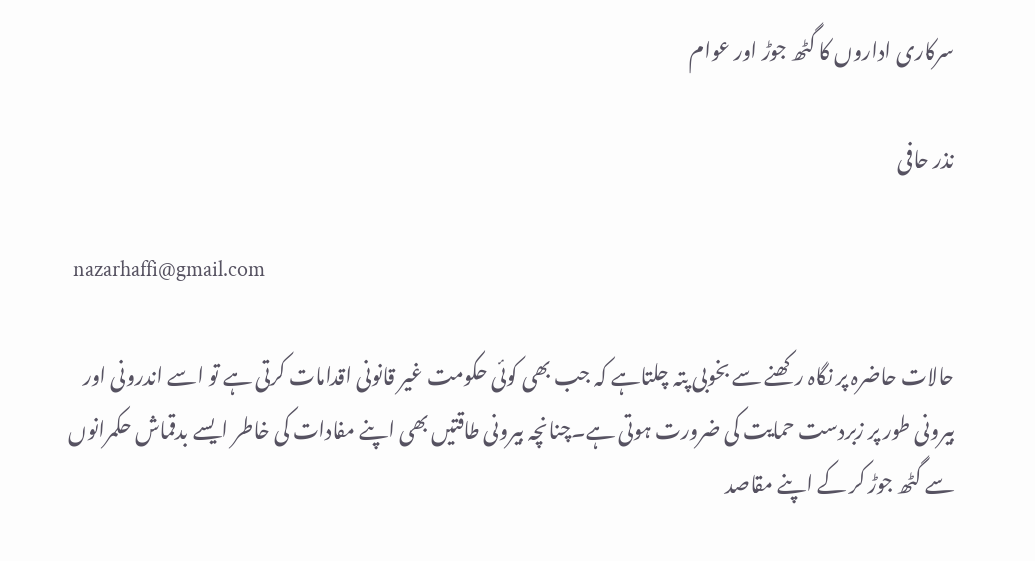سرکاری اداروں کا گٹھ جوڑ اور عوام

نذر حافی

 nazarhaffi@gmail.com

حالات حاضرہ پر نگاہ رکھنے سے بخوبی پتہ چلتاہے کہ جب بھی کوئی حکومت غیر قانونی اقدامات کرتی ہے تو اسے اندرونی اور بیرونی طور پر زبردست حمایت کی ضرورت ہوتی ہے۔چنانچہ بیرونی طاقتیں بھی اپنے مفادات کی خاطر ایسے بدقماش حکمرانوں سے گٹھ جوڑ کر کے اپنے مقاصد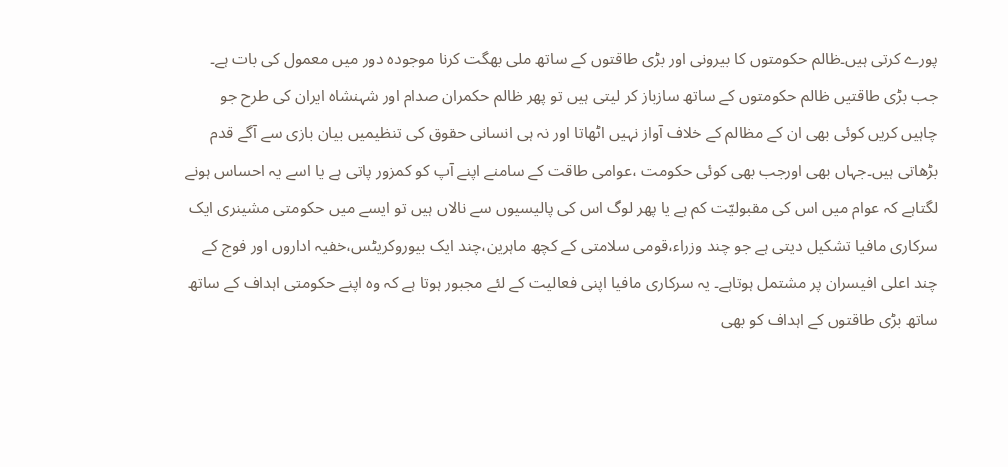پورے کرتی ہیں۔ظالم حکومتوں کا بیرونی اور بڑی طاقتوں کے ساتھ ملی بھگت کرنا موجودہ دور میں معمول کی بات ہے۔ جب بڑی طاقتیں ظالم حکومتوں کے ساتھ سازباز کر لیتی ہیں تو پھر ظالم حکمران صدام اور شہنشاہ ایران کی طرح جو چاہیں کریں کوئی بھی ان کے مظالم کے خلاف آواز نہیں اٹھاتا اور نہ ہی انسانی حقوق کی تنظیمیں بیان بازی سے آگے قدم بڑھاتی ہیں۔جہاں بھی اورجب بھی کوئی حکومت ،عوامی طاقت کے سامنے اپنے آپ کو کمزور پاتی ہے یا اسے یہ احساس ہونے لگتاہے کہ عوام میں اس کی مقبولیّت کم ہے یا پھر لوگ اس کی پالیسیوں سے نالاں ہیں تو ایسے میں حکومتی مشینری ایک سرکاری مافیا تشکیل دیتی ہے جو چند وزراء،قومی سلامتی کے کچھ ماہرین،چند ایک بیوروکریٹس،خفیہ اداروں اور فوج کے چند اعلی افیسران پر مشتمل ہوتاہے۔ یہ سرکاری مافیا اپنی فعالیت کے لئے مجبور ہوتا ہے کہ وہ اپنے حکومتی اہداف کے ساتھ ساتھ بڑی طاقتوں کے اہداف کو بھی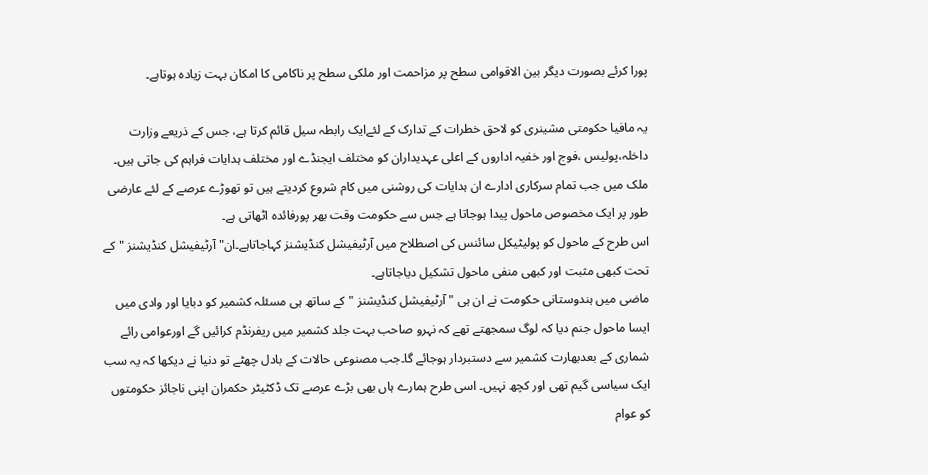پورا کرئے بصورت دیگر بین الاقوامی سطح پر مزاحمت اور ملکی سطح پر ناکامی کا امکان بہت زیادہ ہوتاہے۔

یہ مافیا حکومتی مشینری کو لاحق خطرات کے تدارک کے لئےایک رابطہ سیل قائم کرتا ہے، جس کے ذریعے وزارت داخلہ،پولیس ،فوج اور خفیہ اداروں کے اعلی عہدیداران کو مختلف ایجنڈے اور مختلف ہدایات فراہم کی جاتی ہیں۔ ملک میں جب تمام سرکاری ادارے ان ہدایات کی روشنی میں کام شروع کردیتے ہیں تو تھوڑے عرصے کے لئے عارضی طور پر ایک مخصوص ماحول پیدا ہوجاتا ہے جس سے حکومت وقت بھر پورفائدہ اٹھاتی ہے۔
اس طرح کے ماحول کو پولیٹیکل سائنس کی اصطلاح میں آرٹیفیشل کنڈیشنز کہاجاتاہے۔ان" آرٹیفیشل کنڈیشنز "کے تحت کبھی مثبت اور کبھی منفی ماحول تشکیل دیاجاتاہے۔
ماضی میں ہندوستانی حکومت نے ان ہی " آرٹیفیشل کنڈیشنز "کے ساتھ ہی مسئلہ کشمیر کو دبایا اور وادی میں ایسا ماحول جنم دیا کہ لوگ سمجھتے تھے کہ نہرو صاحب بہت جلد کشمیر میں ریفرنڈم کرائیں گے اورعوامی رائے شماری کے بعدبھارت کشمیر سے دستبردار ہوجائے گا۔جب مصنوعی حالات کے بادل چھٹے تو دنیا نے دیکھا کہ یہ سب ایک سیاسی گیم تھی اور کچھ نہیں۔ اسی طرح ہمارے ہاں بھی بڑے عرصے تک ڈکٹیٹر حکمران اپنی ناجائز حکومتوں کو عوام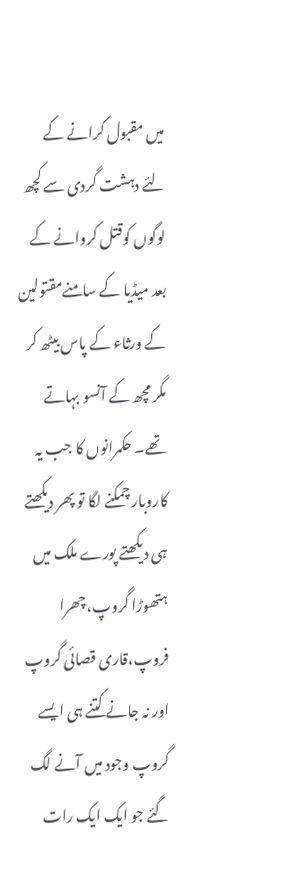میں مقبول کرانے کے لئے دہشت گردی سے کچھ لوگوں کوقتل کروانے کے بعد میڈیا کے سامنےمقتولین کے ورثاء کے پاس بیٹھ کر مگر مچھ کے آنسو بہاتے تھے۔ حکمرانوں کا جب یہ کاروبار چمکنے لگا تو پھر دیکھتے ہی دیکھتے پورے ملک میں ہتھوڑا گروپ،چھرا فروپ،قاری قصائی گروپ اور نہ جانے کتنے ہی ایسے گروپ وجود میں آنے لگ گئے جو ایک ایک رات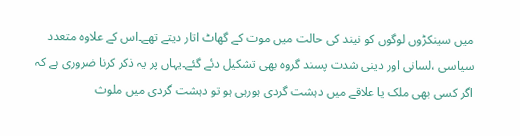میں سینکڑوں لوگوں کو نیند کی حالت میں موت کے گھاٹ اتار دیتے تھے۔اس کے علاوہ متعدد سیاسی ،لسانی اور دینی شدت پسند گروہ بھی تشکیل دئے گئے۔یہاں پر یہ ذکر کرنا ضروری ہے کہ اگر کسی بھی ملک یا علاقے میں دہشت گردی ہورہی ہو تو دہشت گردی میں ملوث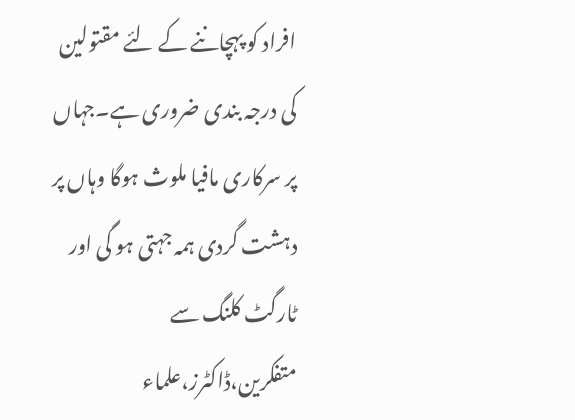افراد کو پہچاننے کے لئے مقتولین کی درجہ بندی ضروری ہے۔جہاں پر سرکاری مافیا ملوث ہوگا وہاں پر دہشت گردی ہمہ جہتی ہو گی اور ٹارگٹ کلنگ سے متفکرین،ڈاکٹرز،علماء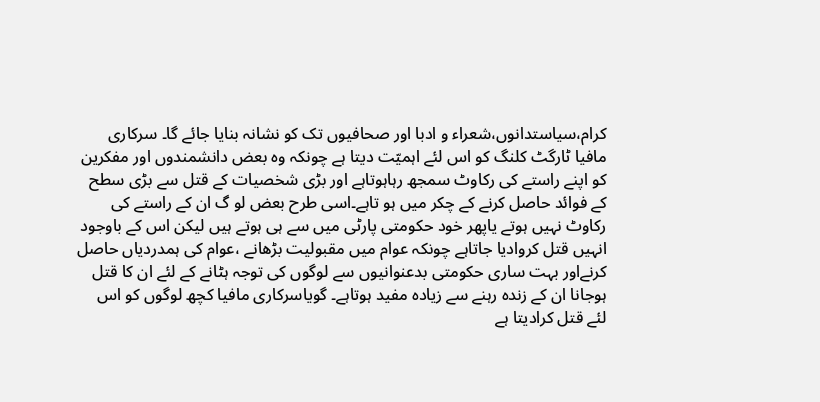کرام،سیاستدانوں،شعراء و ادبا اور صحافیوں تک کو نشانہ بنایا جائے گا۔ سرکاری مافیا ٹارگٹ کلنگ کو اس لئے اہمیّت دیتا ہے چونکہ وہ بعض دانشمندوں اور مفکرین کو اپنے راستے کی رکاوٹ سمجھ رہاہوتاہے اور بڑی شخصیات کے قتل سے بڑی سطح کے فوائد حاصل کرنے کے چکر میں ہو تاہے۔اسی طرح بعض لو گ ان کے راستے کی رکاوٹ نہیں ہوتے یاپھر خود حکومتی پارٹی میں سے ہی ہوتے ہیں لیکن اس کے باوجود انہیں قتل کروادیا جاتاہے چونکہ عوام میں مقبولیت بڑھانے ،عوام کی ہمدردیاں حاصل کرنےاور بہت ساری حکومتی بدعنوانیوں سے لوگوں کی توجہ ہٹانے کے لئے ان کا قتل ہوجانا ان کے زندہ رہنے سے زیادہ مفید ہوتاہے۔ گویاسرکاری مافیا کچھ لوگوں کو اس لئے قتل کرادیتا ہے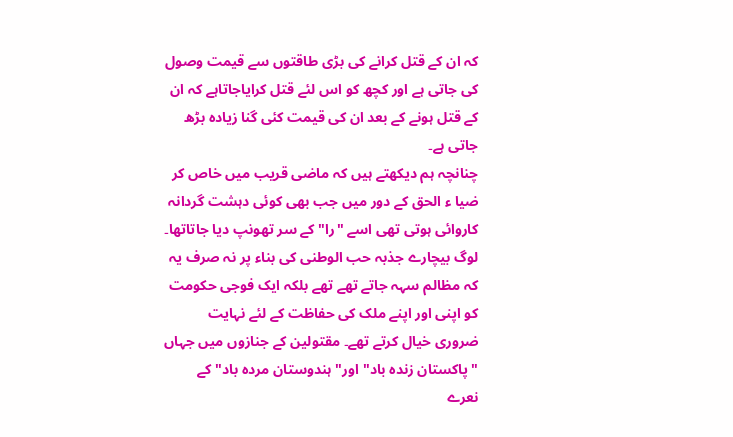کہ ان کے قتل کرانے کی بڑی طاقتوں سے قیمت وصول کی جاتی ہے اور کچھ کو اس لئے قتل کرایاجاتاہے کہ ان کے قتل ہونے کے بعد ان کی قیمت کئی گنا زیادہ بڑھ جاتی ہے۔
چنانچہ ہم دیکھتے ہیں کہ ماضی قریب میں خاص کر ضیا ء الحق کے دور میں جب بھی کوئی دہشت گردانہ کاروائی ہوتی تھی اسے "را" کے سر تھونپ دیا جاتاتھا۔ لوگ بیچارے جذبہ حب الوطنی کی بناء پر نہ صرف یہ کہ مظالم سہہ جاتے تھے تھے بلکہ ایک فوجی حکومت کو اپنی اور اپنے ملک کی حفاظت کے لئے نہایت ضروری خیال کرتے تھے۔ مقتولین کے جنازوں میں جہاں "پاکستان زندہ باد" اور" ہندوستان مردہ باد" کے نعرے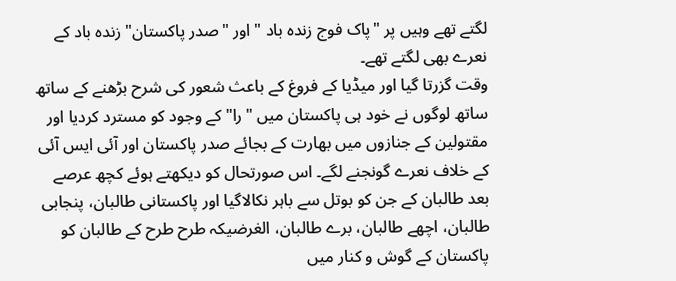لگتے تھے وہیں پر "پاک فوج زندہ باد " اور "صدر پاکستان" زندہ باد کے نعرے بھی لگتے تھے۔
وقت گزرتا گیا اور میڈیا کے فروغ کے باعث شعور کی شرح بڑھنے کے ساتھ ساتھ لوگوں نے خود ہی پاکستان میں "را" کے وجود کو مسترد کردیا اور مقتولین کے جنازوں میں بھارت کے بجائے صدر پاکستان اور آئی ایس آئی کے خلاف نعرے گونجنے لگے۔ اس صورتحال کو دیکھتے ہوئے کچھ عرصے بعد طالبان کے جن کو بوتل سے باہر نکالاگیا اور پاکستانی طالبان، پنجابی طالبان، اچھے طالبان، برے طالبان، الغرضیکہ طرح طرح کے طالبان کو پاکستان کے گوش و کنار میں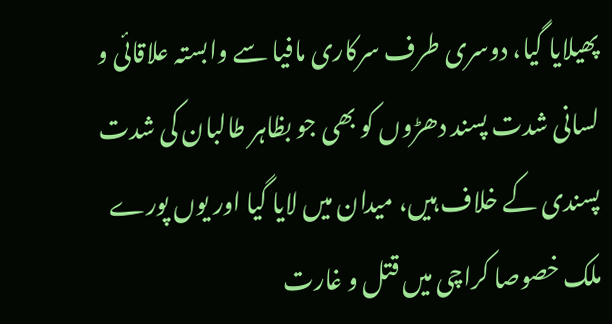پھیلایا گیا، دوسری طرف سرکاری مافیا سے وابستہ علاقائی و لسانی شدت پسند دھڑوں کو بھی جو بظاہر طالبان کی شدت پسندی کے خلاف ہیں، میدان میں لایا گیا اور یوں پورے ملک خصوصا کراچی میں قتل و غارت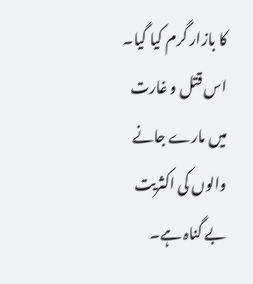کا بازار گرم کیا گیا۔ اس قتل و غارت میں مارے جانے والوں کی اکثریت بے گناہ ہے۔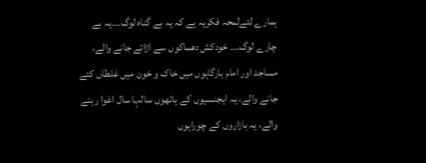ہمارے لئےلمحہ فکریہ ہے کہ یہ بے گناہ لوگ۔۔۔یہ بے چارے لوگ۔۔۔ خودکش دھماکوں سے اڑائے جانے والے، مساجد اور امام بارگاہوں میں خاک و خون میں غلطاں کئے جانے والے، یہ ایجنسیوں کے ہاتھوں سالہا سال اغوا رہنے والے، یہ بازاروں کے چوراہوں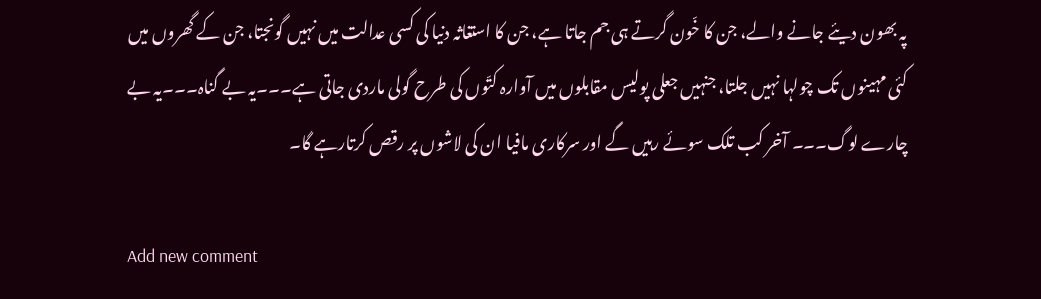پہ بھون دیئے جانے والے، جن کا خّون گرتے ہی جم جاتا ہے، جن کا استغاثہ دنیا کی کسی عدالت میں نہیں گونجتا، جن کے گھروں میں کئی مہینوں تک چولہا نہیں جلتا، جنہیں جعلی پولیس مقابلوں میں آوارہ کتّوں کی طرح گولی ماردی جاتی ہے۔۔۔یہ بے گناہ۔۔۔یہ بے چارے لوگ۔۔۔ آخر کب تلک سوئے رہیں گے اور سرکاری مافیا ان کی لاشوں پر رقص کرتارہے گا۔

Add new comment